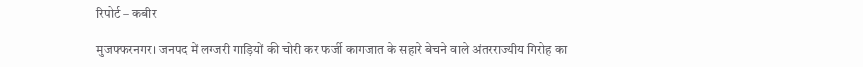रिपोर्ट – कबीर

मुजफ्फरनगर। जनपद में लग्जरी गाड़ियों की चोरी कर फर्जी कागजात के सहारे बेचने वाले अंतरराज्यीय गिरोह का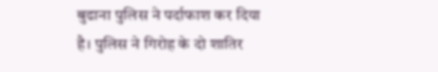बुढाना पुलिस ने पर्दाफाश कर दिया है। पुलिस ने गिरोह के दो शातिर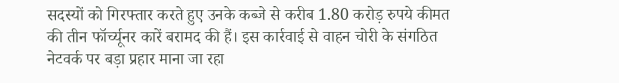सदस्यों को गिरफ्तार करते हुए उनके कब्जे से करीब 1.80 करोड़ रुपये कीमत की तीन फॉर्च्यूनर कारें बरामद की हैं। इस कार्रवाई से वाहन चोरी के संगठित नेटवर्क पर बड़ा प्रहार माना जा रहा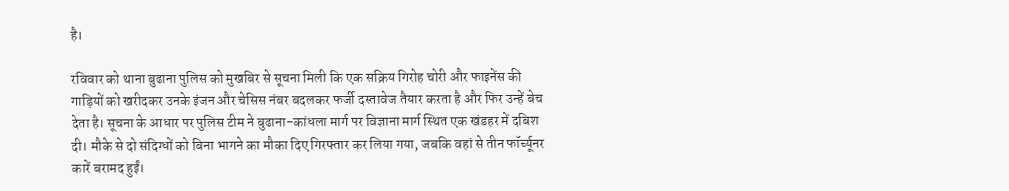है।

रविवार को थाना बुढाना पुलिस को मुखबिर से सूचना मिली कि एक सक्रिय गिरोह चोरी और फाइनेंस की गाड़ियों को खरीदकर उनके इंजन और चेसिस नंबर बदलकर फर्जी दस्तावेज तैयार करता है और फिर उन्हें बेच देता है। सूचना के आधार पर पुलिस टीम ने बुढाना-कांधला मार्ग पर विज्ञाना मार्ग स्थित एक खंडहर में दबिश दी। मौके से दो संदिग्धों को बिना भागने का मौका दिए गिरफ्तार कर लिया गया, जबकि वहां से तीन फॉर्च्यूनर कारें बरामद हुईं।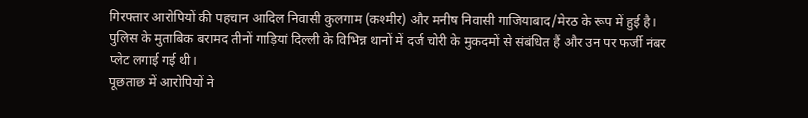गिरफ्तार आरोपियों की पहचान आदिल निवासी कुलगाम (कश्मीर) और मनीष निवासी गाजियाबाद/मेरठ के रूप में हुई है। पुलिस के मुताबिक बरामद तीनों गाड़ियां दिल्ली के विभिन्न थानों में दर्ज चोरी के मुकदमों से संबंधित हैं और उन पर फर्जी नंबर प्लेट लगाई गई थी।
पूछताछ में आरोपियों ने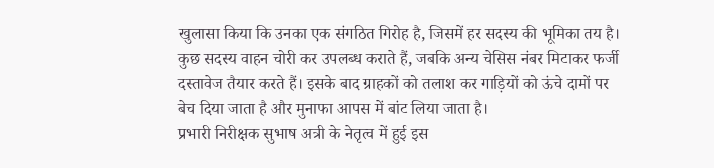खुलासा किया कि उनका एक संगठित गिरोह है, जिसमें हर सदस्य की भूमिका तय है। कुछ सदस्य वाहन चोरी कर उपलब्ध कराते हैं, जबकि अन्य चेसिस नंबर मिटाकर फर्जी दस्तावेज तैयार करते हैं। इसके बाद ग्राहकों को तलाश कर गाड़ियों को ऊंचे दामों पर बेच दिया जाता है और मुनाफा आपस में बांट लिया जाता है।
प्रभारी निरीक्षक सुभाष अत्री के नेतृत्व में हुई इस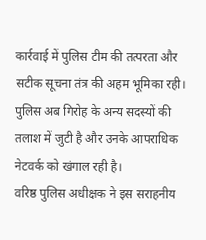कार्रवाई में पुलिस टीम की तत्परता और सटीक सूचना तंत्र की अहम भूमिका रही। पुलिस अब गिरोह के अन्य सदस्यों की तलाश में जुटी है और उनके आपराधिक नेटवर्क को खंगाल रही है।
वरिष्ठ पुलिस अधीक्षक ने इस सराहनीय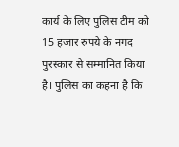कार्य के लिए पुलिस टीम को 15 हजार रुपये के नगद पुरस्कार से सम्मानित किया है। पुलिस का कहना है कि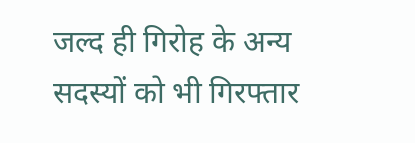जल्द ही गिरोह के अन्य सदस्यों को भी गिरफ्तार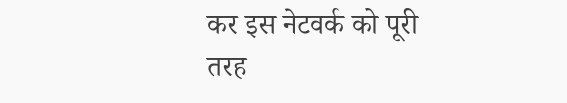कर इस नेटवर्क को पूरी तरह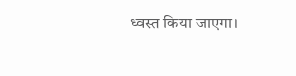ध्वस्त किया जाएगा।